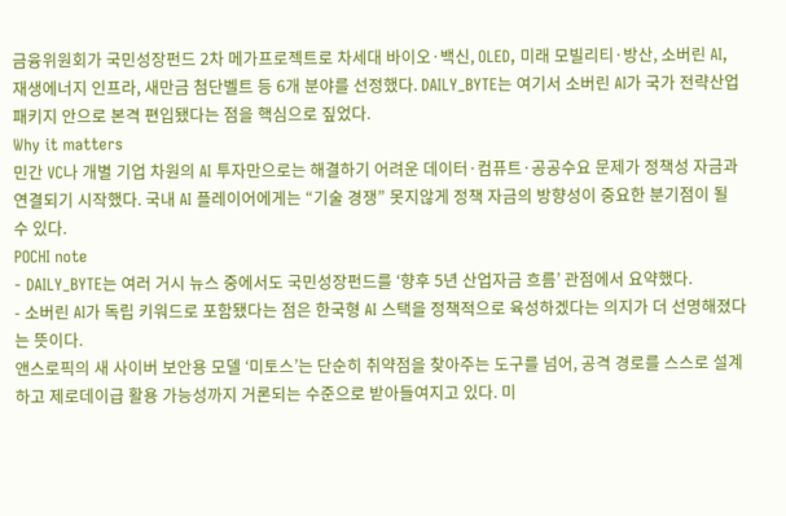금융위원회가 국민성장펀드 2차 메가프로젝트로 차세대 바이오·백신, OLED, 미래 모빌리티·방산, 소버린 AI, 재생에너지 인프라, 새만금 첨단벨트 등 6개 분야를 선정했다. DAILY_BYTE는 여기서 소버린 AI가 국가 전략산업 패키지 안으로 본격 편입됐다는 점을 핵심으로 짚었다.
Why it matters
민간 VC나 개별 기업 차원의 AI 투자만으로는 해결하기 어려운 데이터·컴퓨트·공공수요 문제가 정책성 자금과 연결되기 시작했다. 국내 AI 플레이어에게는 “기술 경쟁” 못지않게 정책 자금의 방향성이 중요한 분기점이 될 수 있다.
POCHI note
- DAILY_BYTE는 여러 거시 뉴스 중에서도 국민성장펀드를 ‘향후 5년 산업자금 흐름’ 관점에서 요약했다.
- 소버린 AI가 독립 키워드로 포함됐다는 점은 한국형 AI 스택을 정책적으로 육성하겠다는 의지가 더 선명해졌다는 뜻이다.
앤스로픽의 새 사이버 보안용 모델 ‘미토스’는 단순히 취약점을 찾아주는 도구를 넘어, 공격 경로를 스스로 설계하고 제로데이급 활용 가능성까지 거론되는 수준으로 받아들여지고 있다. 미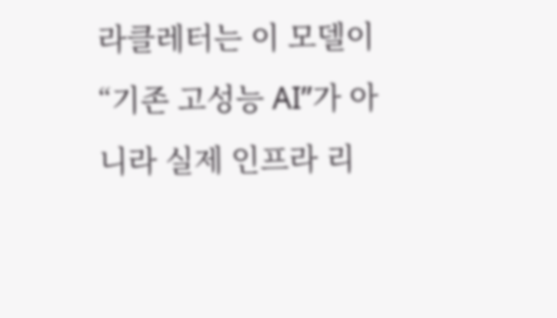라클레터는 이 모델이 “기존 고성능 AI”가 아니라 실제 인프라 리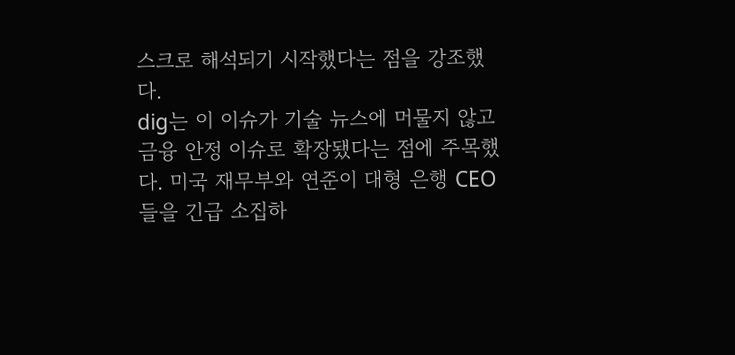스크로 해석되기 시작했다는 점을 강조했다.
dig는 이 이슈가 기술 뉴스에 머물지 않고 금융 안정 이슈로 확장됐다는 점에 주목했다. 미국 재무부와 연준이 대형 은행 CEO들을 긴급 소집하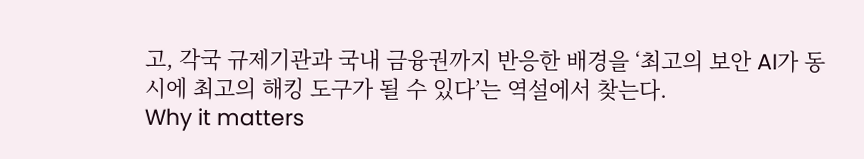고, 각국 규제기관과 국내 금융권까지 반응한 배경을 ‘최고의 보안 AI가 동시에 최고의 해킹 도구가 될 수 있다’는 역설에서 찾는다.
Why it matters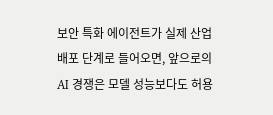보안 특화 에이전트가 실제 산업 배포 단계로 들어오면, 앞으로의 AI 경쟁은 모델 성능보다도 허용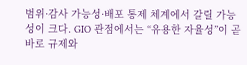범위·감사 가능성·배포 통제 체계에서 갈릴 가능성이 크다. GIO 관점에서는 “유용한 자율성”이 곧바로 규제와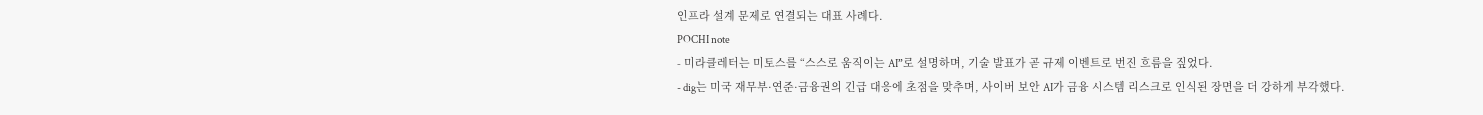인프라 설계 문제로 연결되는 대표 사례다.
POCHI note
- 미라클레터는 미토스를 “스스로 움직이는 AI”로 설명하며, 기술 발표가 곧 규제 이벤트로 번진 흐름을 짚었다.
- dig는 미국 재무부·연준·금융권의 긴급 대응에 초점을 맞추며, 사이버 보안 AI가 금융 시스템 리스크로 인식된 장면을 더 강하게 부각했다.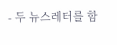- 두 뉴스레터를 함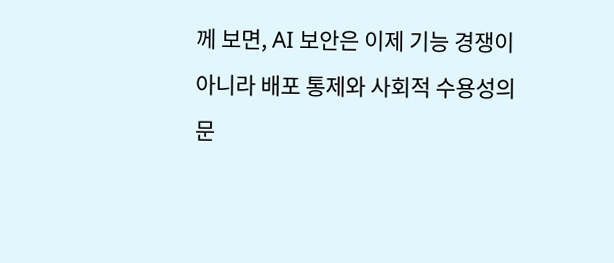께 보면, AI 보안은 이제 기능 경쟁이 아니라 배포 통제와 사회적 수용성의 문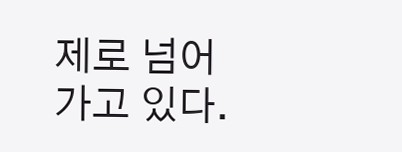제로 넘어가고 있다.